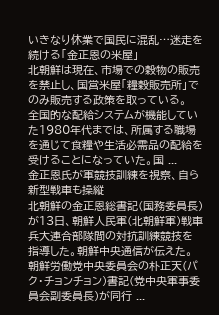いきなり休業で国民に混乱…迷走を続ける「金正恩の米屋」
北朝鮮は現在、市場での穀物の販売を禁止し、国営米屋「糧穀販売所」でのみ販売する政策を取っている。
全国的な配給システムが機能していた1980年代までは、所属する職場を通じて食糧や生活必需品の配給を受けることになっていた。国 ...
金正恩氏が軍競技訓練を視察、自ら新型戦車も操縦
北朝鮮の金正恩総書記(国務委員長)が13日、朝鮮人民軍(北朝鮮軍)戦車兵大連合部隊間の対抗訓練競技を指導した。朝鮮中央通信が伝えた。
朝鮮労働党中央委員会の朴正天(パク・チョンチョン)書記(党中央軍事委員会副委員長)が同行 ...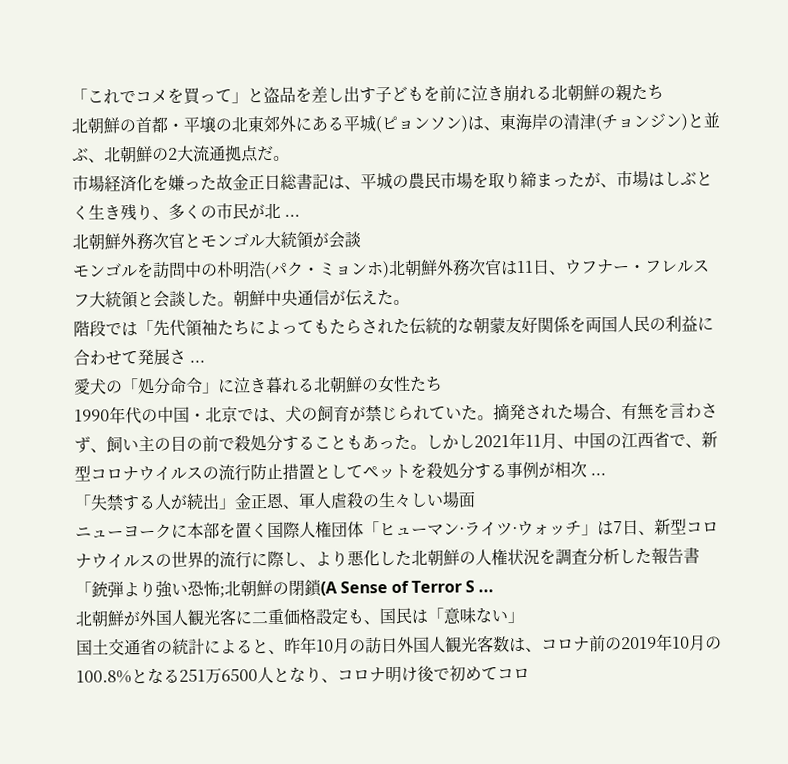「これでコメを買って」と盗品を差し出す子どもを前に泣き崩れる北朝鮮の親たち
北朝鮮の首都・平壌の北東郊外にある平城(ピョンソン)は、東海岸の清津(チョンジン)と並ぶ、北朝鮮の2大流通拠点だ。
市場経済化を嫌った故金正日総書記は、平城の農民市場を取り締まったが、市場はしぶとく生き残り、多くの市民が北 ...
北朝鮮外務次官とモンゴル大統領が会談
モンゴルを訪問中の朴明浩(パク・ミョンホ)北朝鮮外務次官は11日、ウフナー・フレルスフ大統領と会談した。朝鮮中央通信が伝えた。
階段では「先代領袖たちによってもたらされた伝統的な朝蒙友好関係を両国人民の利益に合わせて発展さ ...
愛犬の「処分命令」に泣き暮れる北朝鮮の女性たち
1990年代の中国・北京では、犬の飼育が禁じられていた。摘発された場合、有無を言わさず、飼い主の目の前で殺処分することもあった。しかし2021年11月、中国の江西省で、新型コロナウイルスの流行防止措置としてペットを殺処分する事例が相次 ...
「失禁する人が続出」金正恩、軍人虐殺の生々しい場面
ニューヨークに本部を置く国際人権団体「ヒューマン·ライツ·ウォッチ」は7日、新型コロナウイルスの世界的流行に際し、より悪化した北朝鮮の人権状況を調査分析した報告書「銃弾より強い恐怖;北朝鮮の閉鎖(A Sense of Terror S ...
北朝鮮が外国人観光客に二重価格設定も、国民は「意味ない」
国土交通省の統計によると、昨年10月の訪日外国人観光客数は、コロナ前の2019年10月の100.8%となる251万6500人となり、コロナ明け後で初めてコロ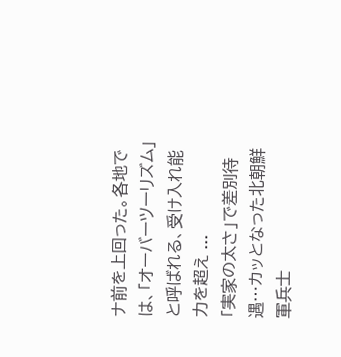ナ前を上回った。各地では、「オーバーツーリズム」と呼ばれる、受け入れ能力を超え ...
「実家の太さ」で差別待遇…カッとなった北朝鮮軍兵士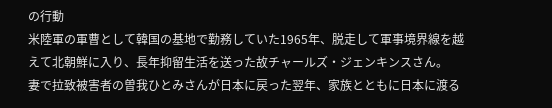の行動
米陸軍の軍曹として韓国の基地で勤務していた1965年、脱走して軍事境界線を越えて北朝鮮に入り、長年抑留生活を送った故チャールズ・ジェンキンスさん。
妻で拉致被害者の曽我ひとみさんが日本に戻った翌年、家族とともに日本に渡る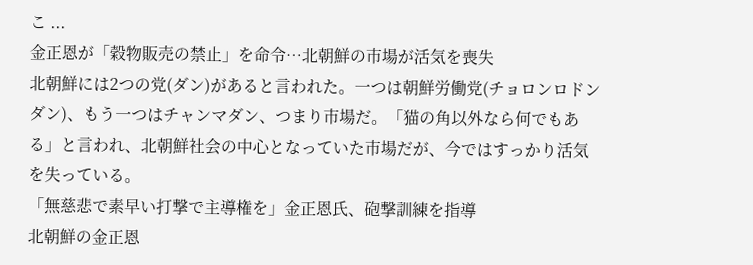こ ...
金正恩が「穀物販売の禁止」を命令…北朝鮮の市場が活気を喪失
北朝鮮には2つの党(ダン)があると言われた。一つは朝鮮労働党(チョロンロドンダン)、もう一つはチャンマダン、つまり市場だ。「猫の角以外なら何でもある」と言われ、北朝鮮社会の中心となっていた市場だが、今ではすっかり活気を失っている。
「無慈悲で素早い打撃で主導権を」金正恩氏、砲撃訓練を指導
北朝鮮の金正恩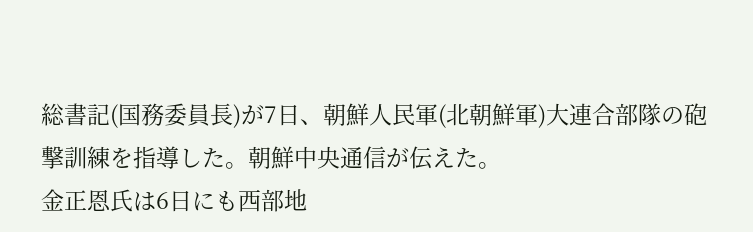総書記(国務委員長)が7日、朝鮮人民軍(北朝鮮軍)大連合部隊の砲撃訓練を指導した。朝鮮中央通信が伝えた。
金正恩氏は6日にも西部地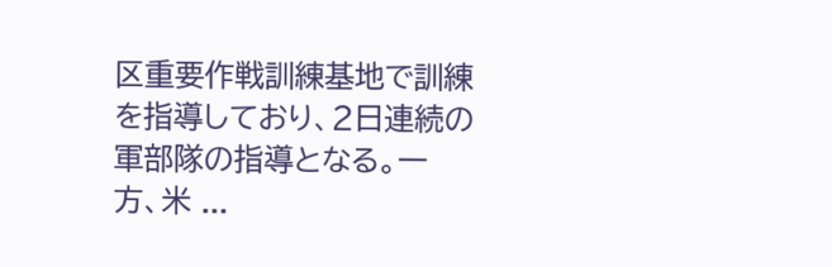区重要作戦訓練基地で訓練を指導しており、2日連続の軍部隊の指導となる。一方、米 ...